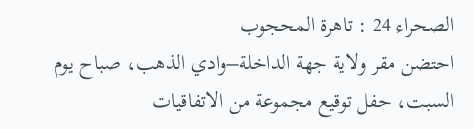الصحراء 24 : تاهرة المحجوب
احتضن مقر ولاية جهة الداخلة–وادي الذهب، صباح يوم السبت، حفل توقيع مجموعة من الاتفاقيات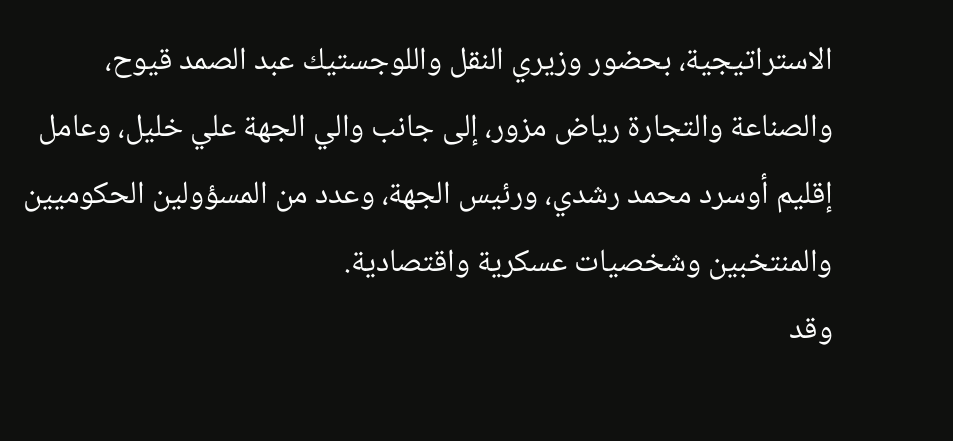الاستراتيجية، بحضور وزيري النقل واللوجستيك عبد الصمد قيوح، والصناعة والتجارة رياض مزور، إلى جانب والي الجهة علي خليل، وعامل إقليم أوسرد محمد رشدي، ورئيس الجهة، وعدد من المسؤولين الحكوميين والمنتخبين وشخصيات عسكرية واقتصادية.
وقد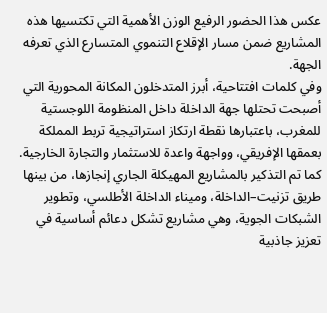عكس هذا الحضور الرفيع الوزن الأهمية التي تكتسيها هذه المشاريع ضمن مسار الإقلاع التنموي المتسارع الذي تعرفه الجهة.
وفي كلمات افتتاحية، أبرز المتدخلون المكانة المحورية التي أصبحت تحتلها جهة الداخلة داخل المنظومة اللوجستية للمغرب، باعتبارها نقطة ارتكاز استراتيجية تربط المملكة بعمقها الإفريقي، وواجهة واعدة للاستثمار والتجارة الخارجية.
كما تم التذكير بالمشاريع المهيكلة الجاري إنجازها، من بينها طريق تزنيت–الداخلة، وميناء الداخلة الأطلسي، وتطوير الشبكات الجوية، وهي مشاريع تشكل دعائم أساسية في تعزيز جاذبية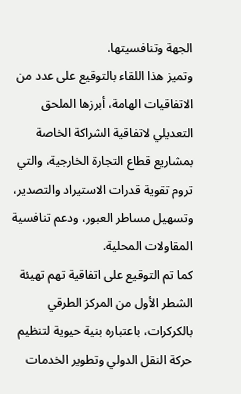الجهة وتنافسيتها.
وتميز هذا اللقاء بالتوقيع على عدد من الاتفاقيات الهامة، أبرزها الملحق التعديلي لاتفاقية الشراكة الخاصة بمشاريع قطاع التجارة الخارجية، والتي تروم تقوية قدرات الاستيراد والتصدير، وتسهيل مساطر العبور، ودعم تنافسية المقاولات المحلية.
كما تم التوقيع على اتفاقية تهم تهيئة الشطر الأول من المركز الطرقي بالكركرات، باعتباره بنية حيوية لتنظيم حركة النقل الدولي وتطوير الخدمات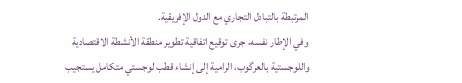المرتبطة بالتبادل التجاري مع الدول الإفريقية.
وفي الإطار نفسه، جرى توقيع اتفاقية تطوير منطقة الأنشطة الاقتصادية واللوجستية بالعرگوب، الرامية إلى إنشاء قطب لوجستي متكامل يستجيب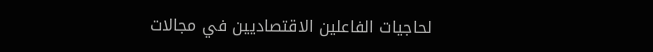لحاجيات الفاعلين الاقتصاديين في مجالات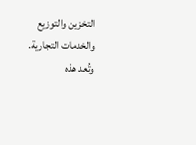التخزين والتوزيع والخدمات التجارية.
وتُعد هذه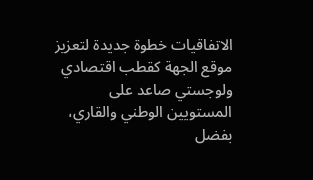الاتفاقيات خطوة جديدة لتعزيز موقع الجهة كقطب اقتصادي ولوجستي صاعد على المستويين الوطني والقاري، بفضل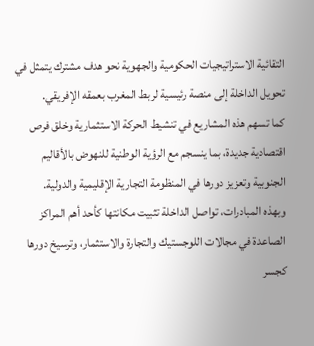التقائية الاستراتيجيات الحكومية والجهوية نحو هدف مشترك يتمثل في تحويل الداخلة إلى منصة رئيسية لربط المغرب بعمقه الإفريقي.
كما تسهم هذه المشاريع في تنشيط الحركة الاستثمارية وخلق فرص اقتصادية جديدة، بما ينسجم مع الرؤية الوطنية للنهوض بالأقاليم الجنوبية وتعزيز دورها في المنظومة التجارية الإقليمية والدولية.
وبهذه المبادرات، تواصل الداخلة تثبيت مكانتها كأحد أهم المراكز الصاعدة في مجالات اللوجستيك والتجارة والاستثمار، وترسيخ دورها كجسر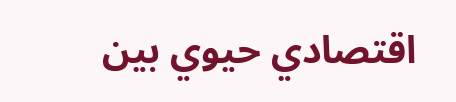اقتصادي حيوي بين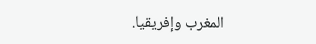المغرب وإفريقيا.